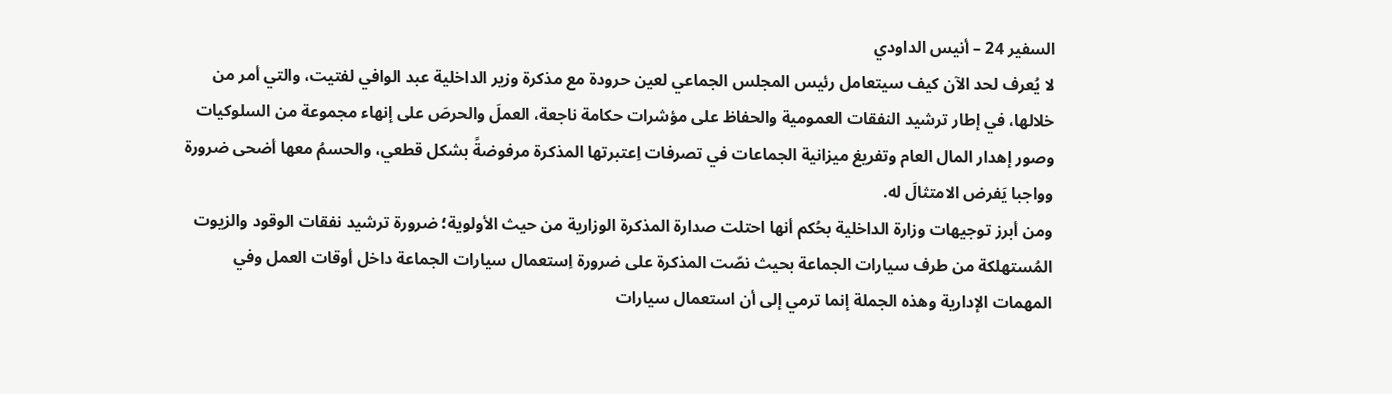السفير 24 – أنيس الداودي
لا يُعرف لحد الآن كيف سيتعامل رئيس المجلس الجماعي لعين حرودة مع مذكرة وزير الداخلية عبد الوافي لفتيت، والتي أمر من خلالها، في إطار ترشيد النفقات العمومية والحفاظ على مؤشرات حكامة ناجعة، العملَ والحرصَ على إنهاء مجموعة من السلوكيات وصور إهدار المال العام وتفريغ ميزانية الجماعات في تصرفات اِعتبرتها المذكرة مرفوضةً بشكل قطعي، والحسمُ معها أضحى ضرورة وواجبا يَفرض الامتثالَ له.
ومن أبرز توجيهات وزارة الداخلية بحُكم أنها احتلت صدارة المذكرة الوزارية من حيث الأولوية؛ ضرورة ترشيد نفقات الوقود والزيوت المُستهلكة من طرف سيارات الجماعة بحيث نصّت المذكرة على ضرورة اِستعمال سيارات الجماعة داخل أوقات العمل وفي المهمات الإدارية وهذه الجملة إنما ترمي إلى أن استعمال سيارات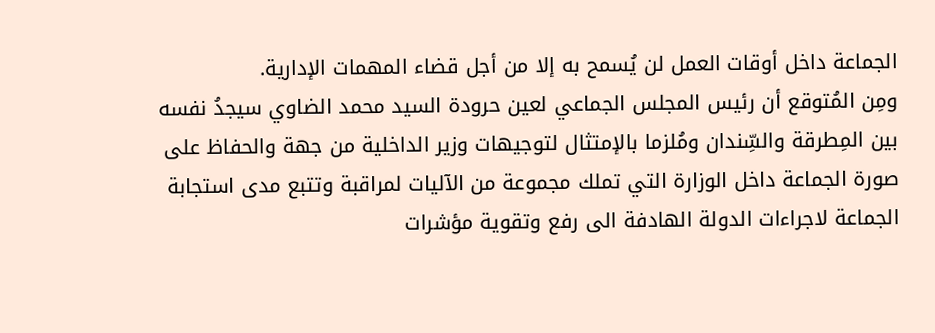الجماعة داخل أوقات العمل لن يُسمح به إلا من أجل قضاء المهمات الإدارية.
ومِن المُتوقع أن رئيس المجلس الجماعي لعين حرودة السيد محمد الضاوي سيجدُ نفسه بين المِطرقة والسِّندان ومُلزما بالإمتثال لتوجيهات وزير الداخلية من جهة والحفاظ على صورة الجماعة داخل الوزارة التي تملك مجموعة من الآليات لمراقبة وتتبع مدى استجابة الجماعة لاجراءات الدولة الهادفة الى رفع وتقوية مؤشرات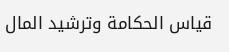قياس الحكامة وترشيد المال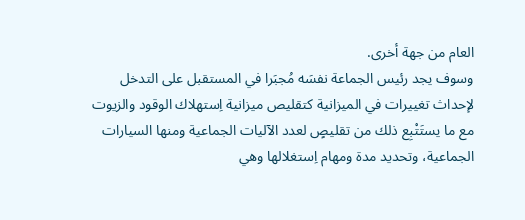العام من جهة أخرى.
وسوف يجد رئيس الجماعة نفسَه مُجبَرا في المستقبل على التدخل لإحداث تغييرات في الميزانية كتقليص ميزانية اِستهلاك الوقود والزيوت مع ما يستَتْبِع ذلك من تقليصٍ لعدد الآليات الجماعية ومنها السيارات الجماعية، وتحديد مدة ومهام اِستغلالها وهي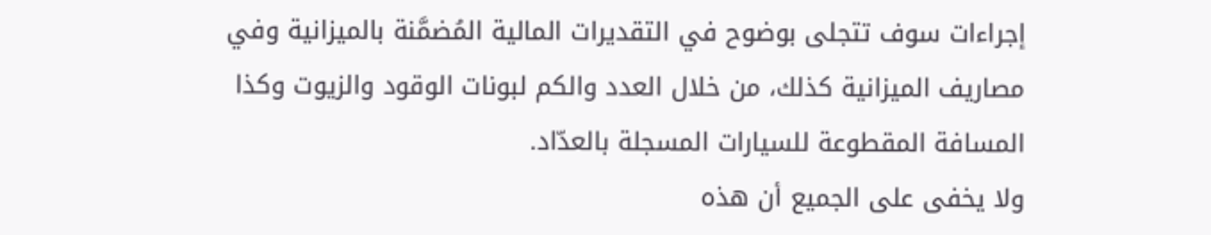إجراءات سوف تتجلى بوضوح في التقديرات المالية المُضمَّنة بالميزانية وفي مصاريف الميزانية كذلك، من خلال العدد والكم لبونات الوقود والزيوت وكذا المسافة المقطوعة للسيارات المسجلة بالعدّاد.
ولا يخفى على الجميع أن هذه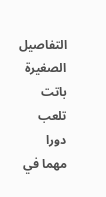التفاصيل الصغيرة باتت تلعب دورا مهما في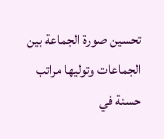تحسين صورة الجماعة بين الجماعات وتوليها مراتب حسنة في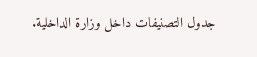جدول التصنيفات داخل وزارة الداخلية.